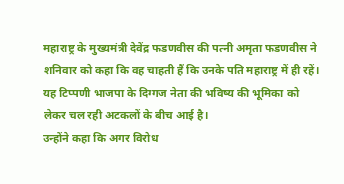महाराष्ट्र के मुख्यमंत्री देवेंद्र फडणवीस की पत्नी अमृता फडणवीस ने शनिवार को कहा कि वह चाहती हैं कि उनके पति महाराष्ट्र में ही रहें। यह टिप्पणी भाजपा के दिग्गज नेता की भविष्य की भूमिका को लेकर चल रही अटकलों के बीच आई है।
उन्होंने कहा कि अगर विरोध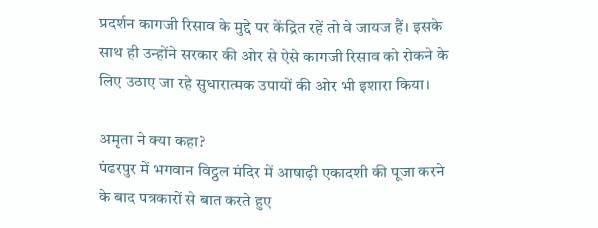प्रदर्शन कागजी रिसाव के मुद्दे पर केंद्रित रहें तो वे जायज हैं। इसके साथ ही उन्होंने सरकार की ओर से ऐसे कागजी रिसाव को रोकने के लिए उठाए जा रहे सुधारात्मक उपायों की ओर भी इशारा किया।

अमृता ने क्या कहा?
पंढरपुर में भगवान विट्ठल मंदिर में आषाढ़ी एकादशी की पूजा करने के बाद पत्रकारों से बात करते हुए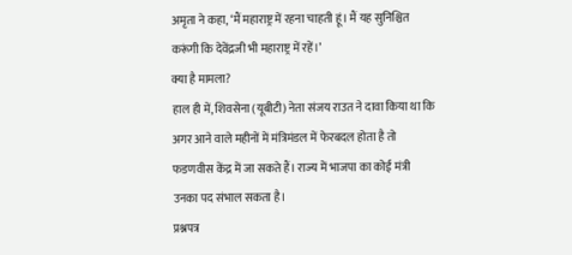अमृता ने कहा, ‘मैं महाराष्ट्र में रहना चाहती हूं। मैं यह सुनिश्चित करूंगी कि देवेंद्रजी भी महाराष्ट्र में रहें।’
क्या है मामला?
हाल ही में, शिवसेना (यूबीटी) नेता संजय राउत ने दावा किया था कि अगर आने वाले महीनों में मंत्रिमंडल में फेरबदल होता है तो फडणवीस केंद्र में जा सकते हैं। राज्य में भाजपा का कोई मंत्री उनका पद संभाल सकता है।
प्रश्नपत्र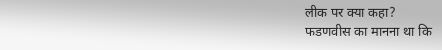लीक पर क्या कहा?
फडणवीस का मानना था कि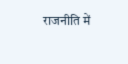राजनीति में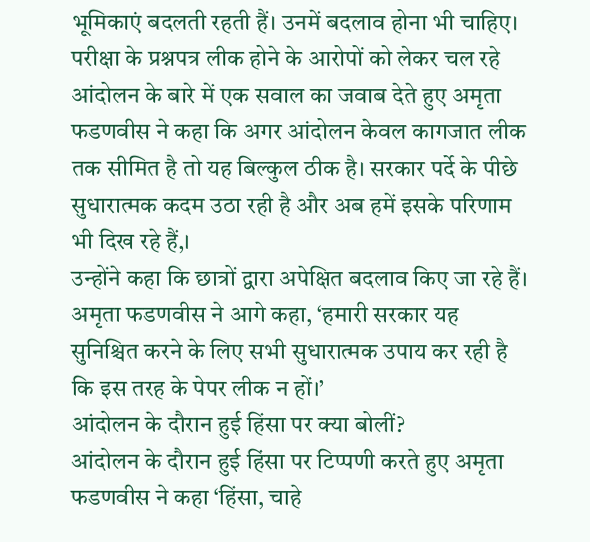भूमिकाएं बदलती रहती हैं। उनमें बदलाव होना भी चाहिए। परीक्षा के प्रश्नपत्र लीक होने के आरोपों को लेकर चल रहे आंदोलन के बारे में एक सवाल का जवाब देते हुए अमृता फडणवीस ने कहा कि अगर आंदोलन केवल कागजात लीक तक सीमित है तो यह बिल्कुल ठीक है। सरकार पर्दे के पीछे सुधारात्मक कदम उठा रही है और अब हमें इसके परिणाम भी दिख रहे हैं,।
उन्होंने कहा कि छात्रों द्वारा अपेक्षित बदलाव किए जा रहे हैं। अमृता फडणवीस ने आगे कहा, ‘हमारी सरकार यह सुनिश्चित करने के लिए सभी सुधारात्मक उपाय कर रही है कि इस तरह के पेपर लीक न हों।’
आंदोलन के दौरान हुई हिंसा पर क्या बोलीं?
आंदोलन के दौरान हुई हिंसा पर टिप्पणी करते हुए अमृता फडणवीस ने कहा ‘हिंसा, चाहे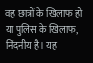वह छात्रों के खिलाफ हो या पुलिस के खिलाफ, निंदनीय है। यह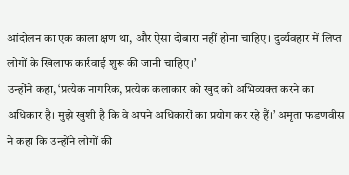आंदोलन का एक काला क्षण था, और ऐसा दोबारा नहीं होना चाहिए। दुर्व्यवहार में लिप्त लोगों के खिलाफ कार्रवाई शुरू की जानी चाहिए।’
उन्होंने कहा, ‘प्रत्येक नागरिक, प्रत्येक कलाकार को खुद को अभिव्यक्त करने का अधिकार है। मुझे खुशी है कि वे अपने अधिकारों का प्रयोग कर रहे हैं।’ अमृता फडणवीस ने कहा कि उन्होंने लोगों की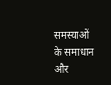समस्याओं के समाधान और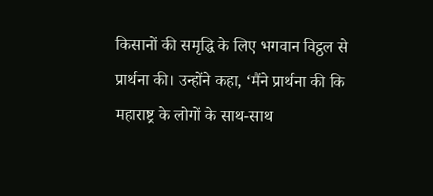किसानों की समृद्धि के लिए भगवान विट्ठल से प्रार्थना की। उन्होंने कहा, ‘मैंने प्रार्थना की कि महाराष्ट्र के लोगों के साथ-साथ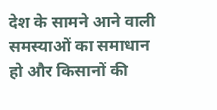देश के सामने आने वाली समस्याओं का समाधान हो और किसानों की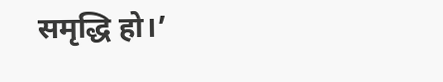समृद्धि हो।’